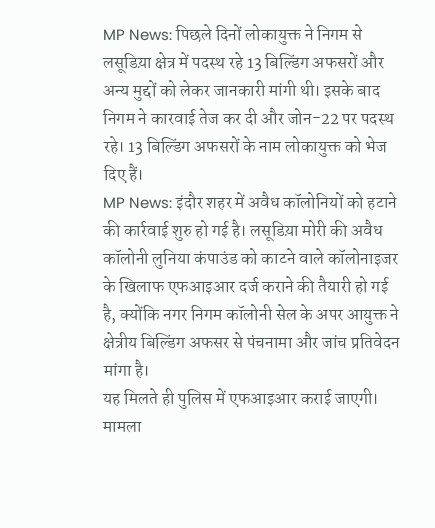MP News: पिछले दिनों लोकायुक्त ने निगम से लसूडिय़ा क्षेत्र में पदस्थ रहे 13 बिल्डिंग अफसरों और अन्य मुद्दों को लेकर जानकारी मांगी थी। इसके बाद निगम ने कारवाई तेज कर दी और जोन-22 पर पदस्थ रहे। 13 बिल्डिंग अफसरों के नाम लोकायुक्त को भेज दिए हैं।
MP News: इंदौर शहर में अवैध कॉलोनियों को हटाने की कार्रवाई शुरु हो गई है। लसूडिय़ा मोरी की अवैध कॉलोनी लुनिया कंपाउंड को काटने वाले कॉलोनाइजर के खिलाफ एफआइआर दर्ज कराने की तैयारी हो गई है, क्योंकि नगर निगम कॉलोनी सेल के अपर आयुक्त ने क्षेत्रीय बिल्डिंग अफसर से पंचनामा और जांच प्रतिवेदन मांगा है।
यह मिलते ही पुलिस में एफआइआर कराई जाएगी। मामला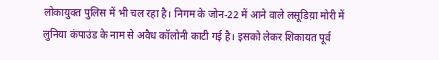लोकायुक्त पुलिस में भी चल रहा है। निगम के जोन-22 में आने वाले लसूडिय़ा मोरी में लुनिया कंपाउंड के नाम से अवैध कॉलोनी काटी गई है। इसको लेकर शिकायत पूर्व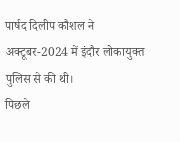पार्षद दिलीप कौशल ने अक्टूबर-2024 में इंदौर लोकायुक्त पुलिस से की थी।
पिछले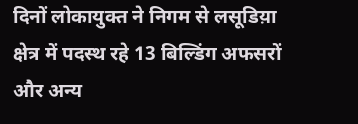दिनों लोकायुक्त ने निगम से लसूडिय़ा क्षेत्र में पदस्थ रहे 13 बिल्डिंग अफसरों और अन्य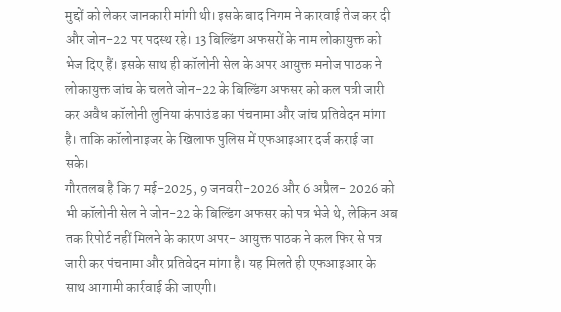मुद्दों को लेकर जानकारी मांगी थी। इसके बाद निगम ने कारवाई तेज कर दी और जोन-22 पर पदस्थ रहे। 13 बिल्डिंग अफसरों के नाम लोकायुक्त को भेज दिए हैं। इसके साथ ही कॉलोनी सेल के अपर आयुक्त मनोज पाठक ने लोकायुक्त जांच के चलते जोन-22 के बिल्डिंग अफसर को कल पत्री जारी कर अवैध कॉलोनी लुनिया कंपाउंड का पंचनामा और जांच प्रतिवेदन मांगा है। ताकि कॉलोनाइजर के खिलाफ पुलिस में एफआइआर दर्ज कराई जा सके।
गौरतलब है कि 7 मई-2025, 9 जनवरी-2026 और 6 अप्रैल- 2026 को भी कॉलोनी सेल ने जोन-22 के बिल्डिंग अफसर को पत्र भेजे थे, लेकिन अब तक रिपोर्ट नहीं मिलने के कारण अपर- आयुक्त पाठक ने कल फिर से पत्र जारी कर पंचनामा और प्रतिवेदन मांगा है। यह मिलते ही एफआइआर के साथ आगामी कार्रवाई की जाएगी।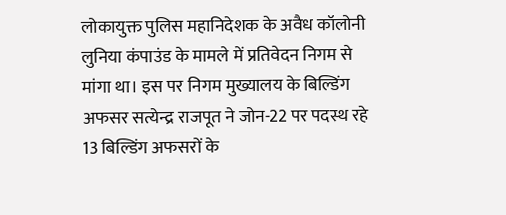लोकायुक्त पुलिस महानिदेशक के अवैध कॉलोनी लुनिया कंपाउंड के मामले में प्रतिवेदन निगम से मांगा था। इस पर निगम मुख्यालय के बिल्डिंग अफसर सत्येन्द्र राजपूत ने जोन-22 पर पदस्थ रहे 13 बिल्डिंग अफसरों के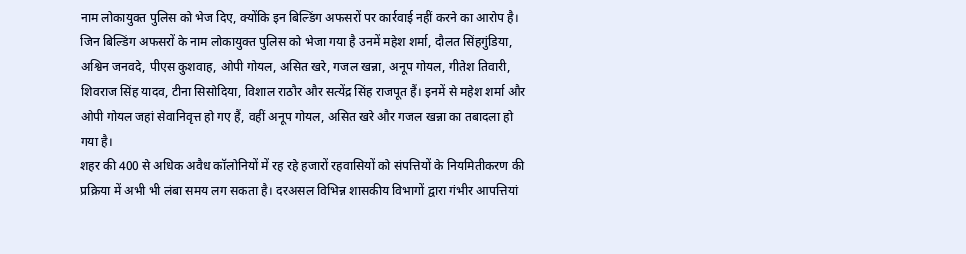नाम लोकायुक्त पुलिस को भेज दिए, क्योंकि इन बिल्डिंग अफसरों पर कार्रवाई नहीं करने का आरोप है।
जिन बिल्डिंग अफसरों के नाम लोकायुक्त पुलिस को भेजा गया है उनमें महेश शर्मा, दौलत सिंहगुंडिया, अश्विन जनवदे, पीएस कुशवाह, ओपी गोयल, असित खरे, गजल खन्ना, अनूप गोयल, गीतेश तिवारी, शिवराज सिंह यादव, टीना सिसोदिया, विशाल राठौर और सत्येंद्र सिंह राजपूत हैं। इनमें से महेश शर्मा और ओपी गोयल जहां सेवानिवृत्त हो गए हैं, वहीं अनूप गोयल, असित खरे और गजल खन्ना का तबादला हो गया है।
शहर की 400 से अधिक अवैध कॉलोनियों में रह रहे हजारों रहवासियों को संपत्तियों के नियमितीकरण की प्रक्रिया में अभी भी लंबा समय लग सकता है। दरअसल विभिन्न शासकीय विभागों द्वारा गंभीर आपत्तियां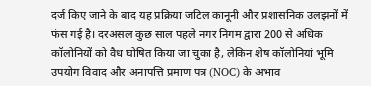दर्ज किए जाने के बाद यह प्रक्रिया जटिल कानूनी और प्रशासनिक उलझनों में फंस गई है। दरअसल कुछ साल पहले नगर निगम द्वारा 200 से अधिक कॉलोनियों को वैध घोषित किया जा चुका है, लेकिन शेष कॉलोनियां भूमि उपयोग विवाद और अनापत्ति प्रमाण पत्र (NOC) के अभाव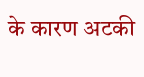के कारण अटकी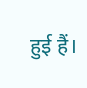हुई हैं।